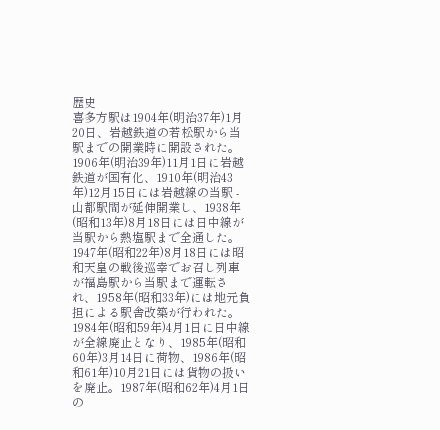歴史
喜多方駅は1904年(明治37年)1月20日、岩越鉄道の若松駅から当駅までの開業時に開設された。1906年(明治39年)11月1日に岩越鉄道が国有化、1910年(明治43年)12月15日には岩越線の当駅 - 山都駅間が延伸開業し、1938年(昭和13年)8月18日には日中線が当駅から熱塩駅まで全通した。1947年(昭和22年)8月18日には昭和天皇の戦後巡幸でお召し列車が福島駅から当駅まで運転され、1958年(昭和33年)には地元負担による駅舎改築が行われた。1984年(昭和59年)4月1日に日中線が全線廃止となり、1985年(昭和60年)3月14日に荷物、1986年(昭和61年)10月21日には貨物の扱いを廃止。1987年(昭和62年)4月1日の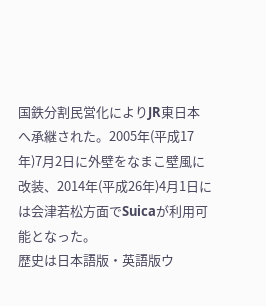国鉄分割民営化によりJR東日本へ承継された。2005年(平成17年)7月2日に外壁をなまこ壁風に改装、2014年(平成26年)4月1日には会津若松方面でSuicaが利用可能となった。
歴史は日本語版・英語版ウ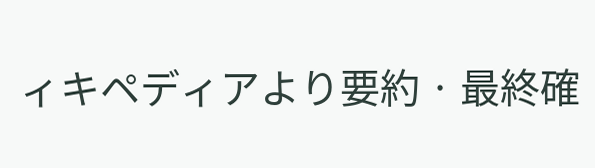ィキペディアより要約 · 最終確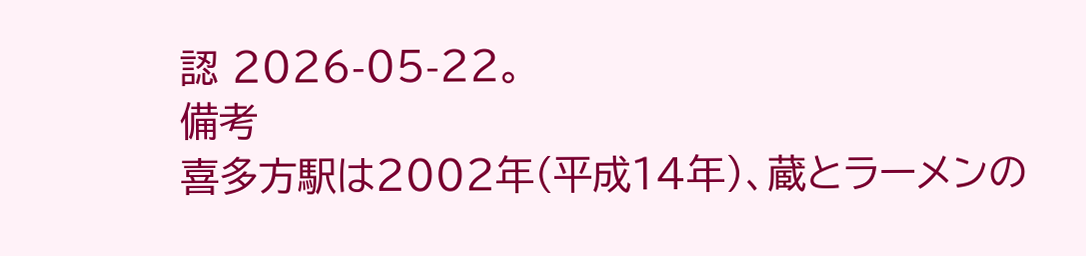認 2026-05-22。
備考
喜多方駅は2002年(平成14年)、蔵とラーメンの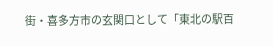街・喜多方市の玄関口として「東北の駅百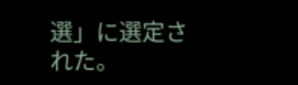選」に選定された。